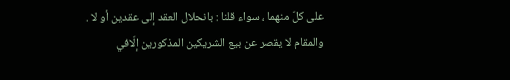على كلّ منهما ، سواء قلنا : بانحلال العقد إلى عقدين أو لا .
والمقام لا يقصر عن بيع الشريكين المذكورين إلّافي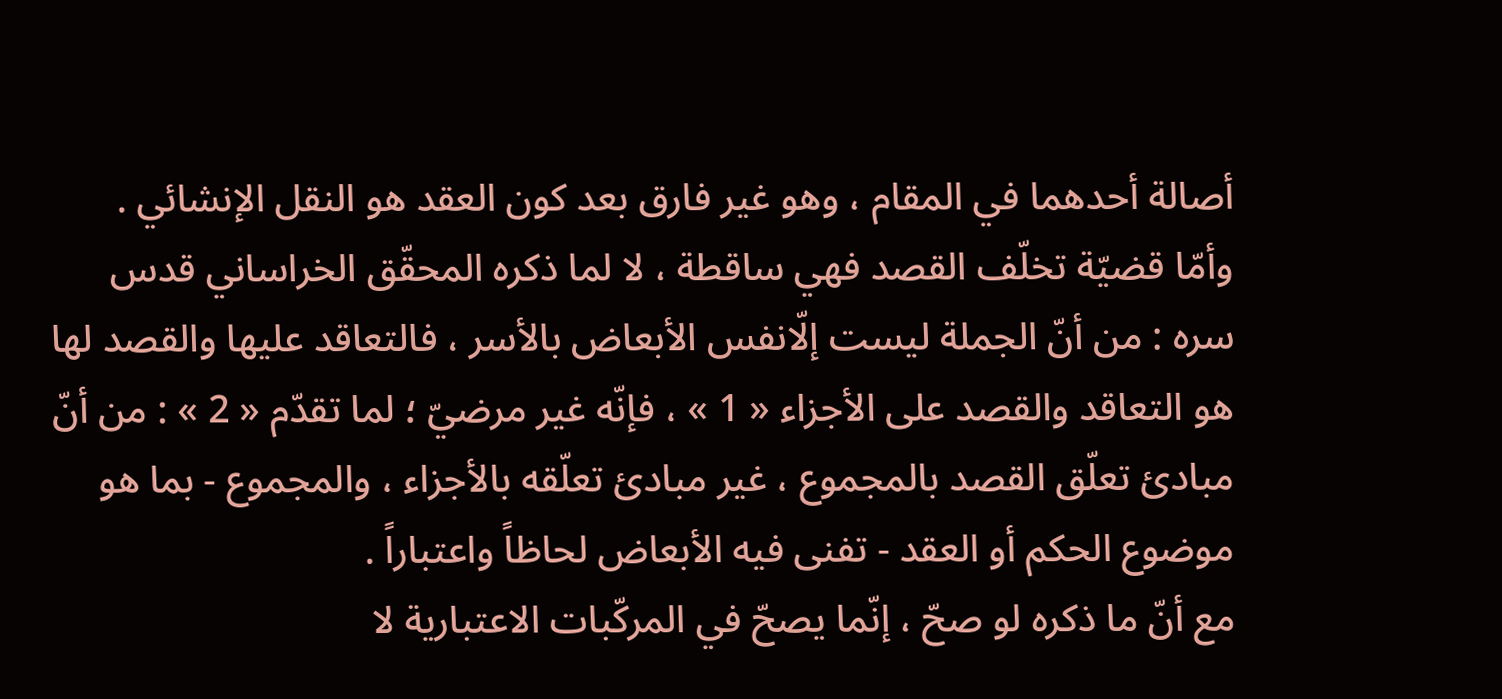أصالة أحدهما في المقام ، وهو غير فارق بعد كون العقد هو النقل الإنشائي .
وأمّا قضيّة تخلّف القصد فهي ساقطة ، لا لما ذكره المحقّق الخراساني قدس سره : من أنّ الجملة ليست إلّانفس الأبعاض بالأسر ، فالتعاقد عليها والقصد لها هو التعاقد والقصد على الأجزاء « 1 » ، فإنّه غير مرضيّ ؛ لما تقدّم « 2 » : من أنّ مبادئ تعلّق القصد بالمجموع ، غير مبادئ تعلّقه بالأجزاء ، والمجموع - بما هو موضوع الحكم أو العقد - تفنى فيه الأبعاض لحاظاً واعتباراً .
مع أنّ ما ذكره لو صحّ ، إنّما يصحّ في المركّبات الاعتبارية لا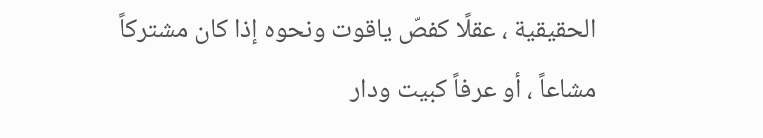الحقيقية ، عقلًا كفصّ ياقوت ونحوه إذا كان مشتركاً مشاعاً ، أو عرفاً كبيت ودار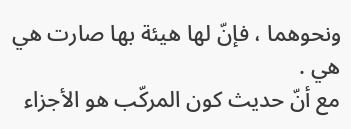ونحوهما ، فإنّ لها هيئة بها صارت هي هي .
مع أنّ حديث كون المركّب هو الأجزاء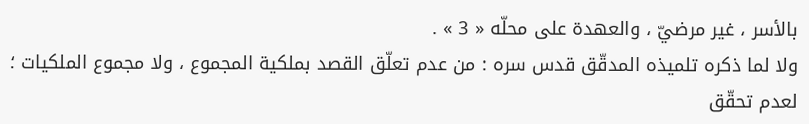بالأسر ، غير مرضيّ ، والعهدة على محلّه « 3 » .
ولا لما ذكره تلميذه المدقّق قدس سره : من عدم تعلّق القصد بملكية المجموع ، ولا مجموع الملكيات ؛ لعدم تحقّق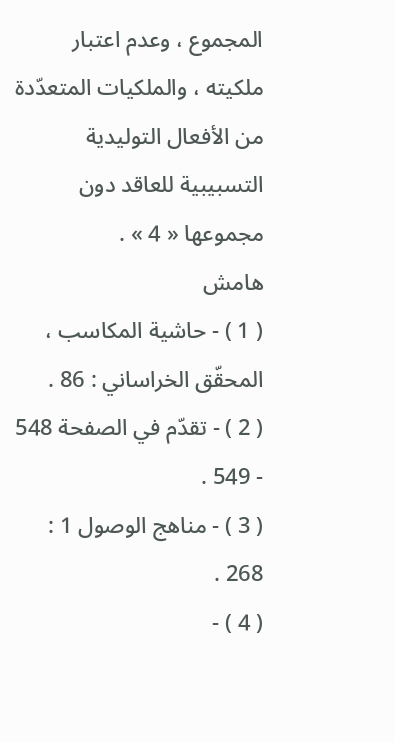المجموع ، وعدم اعتبار ملكيته ، والملكيات المتعدّدة من الأفعال التوليدية التسبيبية للعاقد دون مجموعها « 4 » .
هامش
( 1 ) - حاشية المكاسب ، المحقّق الخراساني : 86 .
( 2 ) - تقدّم في الصفحة 548 - 549 .
( 3 ) - مناهج الوصول 1 : 268 .
( 4 ) -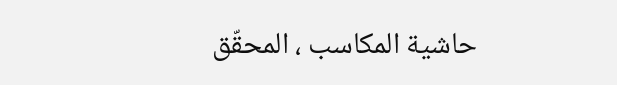حاشية المكاسب ، المحقّق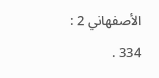الأصفهاني 2 : 334 .